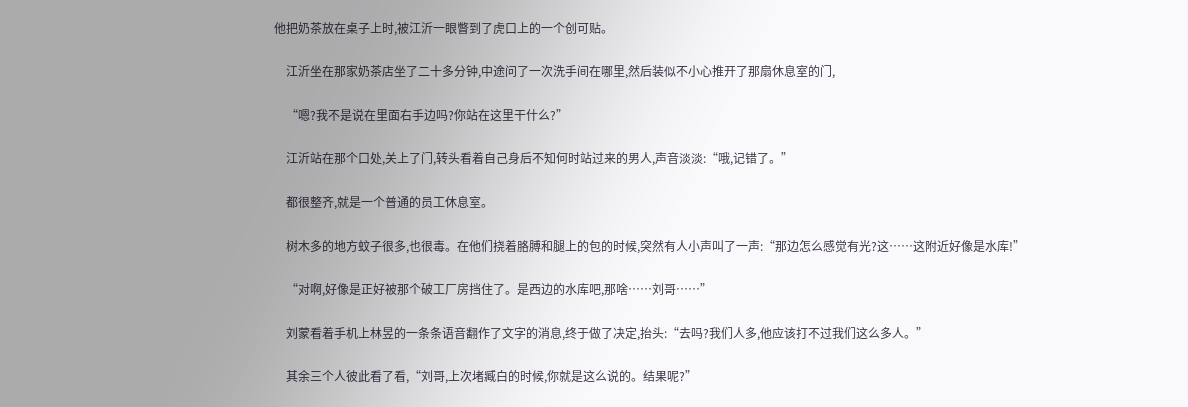他把奶茶放在桌子上时,被江沂一眼瞥到了虎口上的一个创可贴。

    江沂坐在那家奶茶店坐了二十多分钟,中途问了一次洗手间在哪里,然后装似不小心推开了那扇休息室的门,

    “嗯?我不是说在里面右手边吗?你站在这里干什么?”

    江沂站在那个口处,关上了门,转头看着自己身后不知何时站过来的男人,声音淡淡:“哦,记错了。”

    都很整齐,就是一个普通的员工休息室。

    树木多的地方蚊子很多,也很毒。在他们挠着胳膊和腿上的包的时候,突然有人小声叫了一声:“那边怎么感觉有光?这……这附近好像是水库!”

    “对啊,好像是正好被那个破工厂房挡住了。是西边的水库吧,那啥……刘哥……”

    刘蒙看着手机上林昱的一条条语音翻作了文字的消息,终于做了决定,抬头:“去吗?我们人多,他应该打不过我们这么多人。”

    其余三个人彼此看了看,“刘哥,上次堵臧白的时候,你就是这么说的。结果呢?”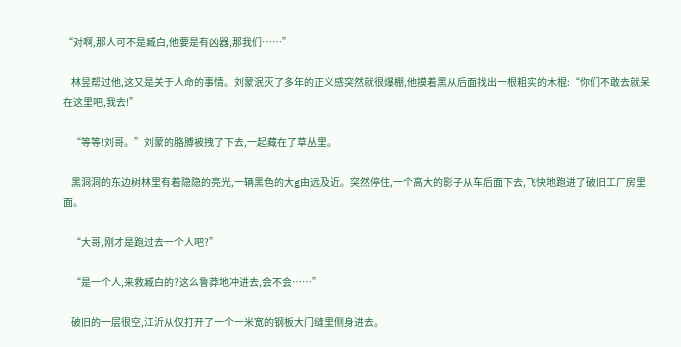“对啊,那人可不是臧白,他要是有凶器,那我们……”

    林昱帮过他,这又是关于人命的事情。刘蒙泯灭了多年的正义感突然就很爆棚,他摸着黑从后面找出一根粗实的木棍:“你们不敢去就呆在这里吧,我去!”

    “等等!刘哥。”刘蒙的胳膊被拽了下去,一起藏在了草丛里。

    黑洞洞的东边树林里有着隐隐的亮光,一辆黑色的大g由远及近。突然停住,一个高大的影子从车后面下去,飞快地跑进了破旧工厂房里面。

    “大哥,刚才是跑过去一个人吧?”

    “是一个人,来救臧白的?这么鲁莽地冲进去,会不会……”

    破旧的一层很空,江沂从仅打开了一个一米宽的钢板大门缝里侧身进去。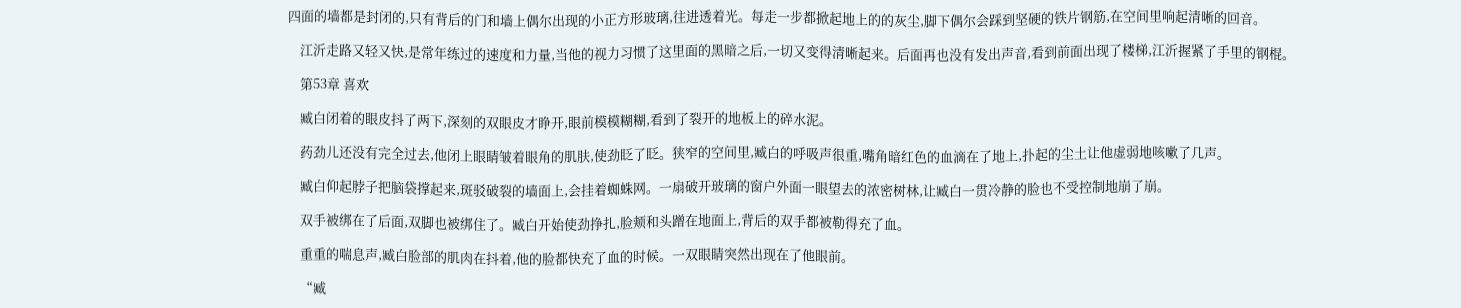四面的墙都是封闭的,只有背后的门和墙上偶尔出现的小正方形玻璃,往进透着光。每走一步都掀起地上的的灰尘,脚下偶尔会踩到坚硬的铁片钢筋,在空间里响起清晰的回音。

    江沂走路又轻又快,是常年练过的速度和力量,当他的视力习惯了这里面的黑暗之后,一切又变得清晰起来。后面再也没有发出声音,看到前面出现了楼梯,江沂握紧了手里的钢棍。

    第53章 喜欢

    臧白闭着的眼皮抖了两下,深刻的双眼皮才睁开,眼前模模糊糊,看到了裂开的地板上的碎水泥。

    药劲儿还没有完全过去,他闭上眼睛皱着眼角的肌肤,使劲眨了眨。狭窄的空间里,臧白的呼吸声很重,嘴角暗红色的血滴在了地上,扑起的尘土让他虚弱地咳嗽了几声。

    臧白仰起脖子把脑袋撑起来,斑驳破裂的墙面上,会挂着蜘蛛网。一扇破开玻璃的窗户外面一眼望去的浓密树林,让臧白一贯冷静的脸也不受控制地崩了崩。

    双手被绑在了后面,双脚也被绑住了。臧白开始使劲挣扎,脸颊和头蹭在地面上,背后的双手都被勒得充了血。

    重重的喘息声,臧白脸部的肌肉在抖着,他的脸都快充了血的时候。一双眼睛突然出现在了他眼前。

    “臧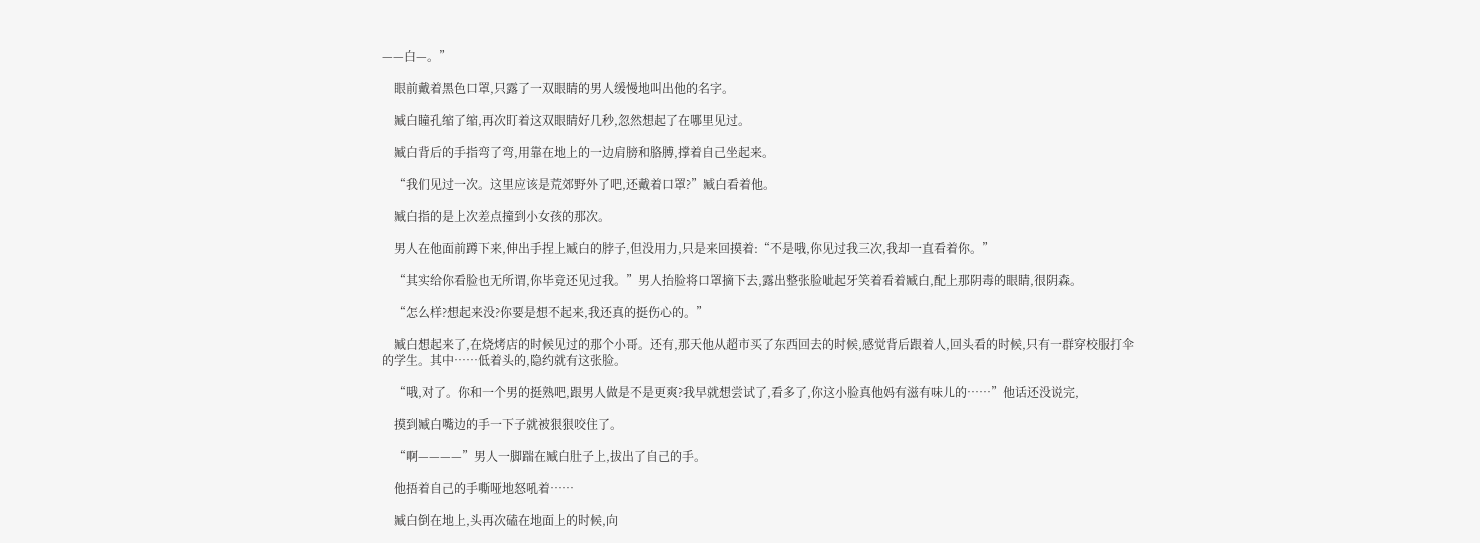——白—。”

    眼前戴着黑色口罩,只露了一双眼睛的男人缓慢地叫出他的名字。

    臧白瞳孔缩了缩,再次盯着这双眼睛好几秒,忽然想起了在哪里见过。

    臧白背后的手指弯了弯,用靠在地上的一边肩膀和胳膊,撑着自己坐起来。

    “我们见过一次。这里应该是荒郊野外了吧,还戴着口罩?”臧白看着他。

    臧白指的是上次差点撞到小女孩的那次。

    男人在他面前蹲下来,伸出手捏上臧白的脖子,但没用力,只是来回摸着:“不是哦,你见过我三次,我却一直看着你。”

    “其实给你看脸也无所谓,你毕竟还见过我。”男人抬脸将口罩摘下去,露出整张脸呲起牙笑着看着臧白,配上那阴毒的眼睛,很阴森。

    “怎么样?想起来没?你要是想不起来,我还真的挺伤心的。”

    臧白想起来了,在烧烤店的时候见过的那个小哥。还有,那天他从超市买了东西回去的时候,感觉背后跟着人,回头看的时候,只有一群穿校服打伞的学生。其中……低着头的,隐约就有这张脸。

    “哦,对了。你和一个男的挺熟吧,跟男人做是不是更爽?我早就想尝试了,看多了,你这小脸真他妈有滋有味儿的……”他话还没说完,

    摸到臧白嘴边的手一下子就被狠狠咬住了。

    “啊————”男人一脚踹在臧白肚子上,拔出了自己的手。

    他捂着自己的手嘶哑地怒吼着……

    臧白倒在地上,头再次磕在地面上的时候,向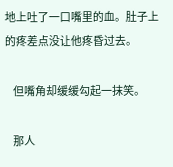地上吐了一口嘴里的血。肚子上的疼差点没让他疼昏过去。

    但嘴角却缓缓勾起一抹笑。

    那人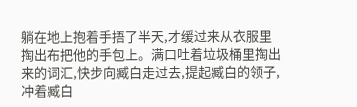躺在地上抱着手捂了半天,才缓过来从衣服里掏出布把他的手包上。满口吐着垃圾桶里掏出来的词汇,快步向臧白走过去,提起臧白的领子,冲着臧白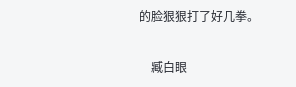的脸狠狠打了好几拳。

    臧白眼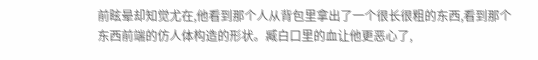前眩晕却知觉尤在,他看到那个人从背包里拿出了一个很长很粗的东西,看到那个东西前端的仿人体构造的形状。臧白口里的血让他更恶心了,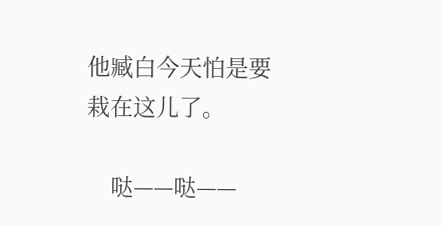他臧白今天怕是要栽在这儿了。

    哒——哒——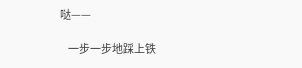哒——

    一步一步地踩上铁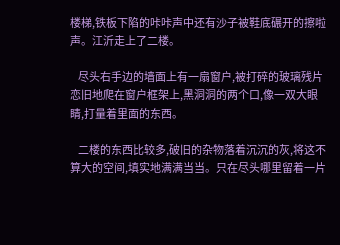楼梯,铁板下陷的咔咔声中还有沙子被鞋底碾开的擦啦声。江沂走上了二楼。

    尽头右手边的墙面上有一扇窗户,被打碎的玻璃残片恋旧地爬在窗户框架上,黑洞洞的两个口,像一双大眼睛,打量着里面的东西。

    二楼的东西比较多,破旧的杂物落着沉沉的灰,将这不算大的空间,填实地满满当当。只在尽头哪里留着一片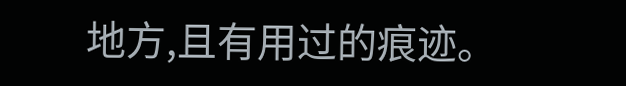地方,且有用过的痕迹。